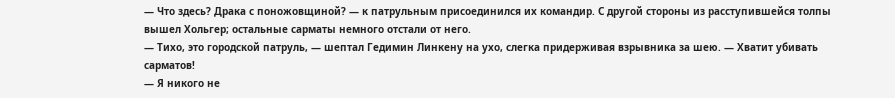— Что здесь? Драка с поножовщиной? — к патрульным присоединился их командир. С другой стороны из расступившейся толпы вышел Хольгер; остальные сарматы немного отстали от него.
— Тихо, это городской патруль, — шептал Гедимин Линкену на ухо, слегка придерживая взрывника за шею. — Хватит убивать сарматов!
— Я никого не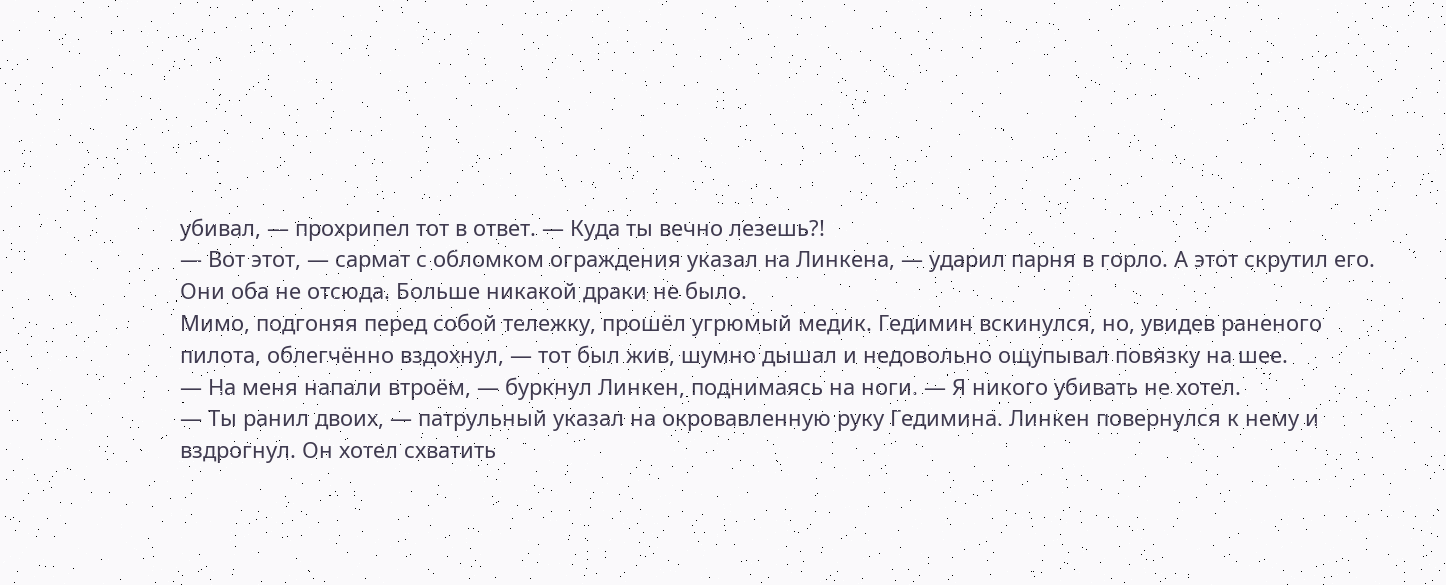убивал, — прохрипел тот в ответ. — Куда ты вечно лезешь?!
— Вот этот, — сармат с обломком ограждения указал на Линкена, — ударил парня в горло. А этот скрутил его. Они оба не отсюда. Больше никакой драки не было.
Мимо, подгоняя перед собой тележку, прошёл угрюмый медик. Гедимин вскинулся, но, увидев раненого пилота, облегчённо вздохнул, — тот был жив, шумно дышал и недовольно ощупывал повязку на шее.
— На меня напали втроём, — буркнул Линкен, поднимаясь на ноги. — Я никого убивать не хотел.
— Ты ранил двоих, — патрульный указал на окровавленную руку Гедимина. Линкен повернулся к нему и вздрогнул. Он хотел схватить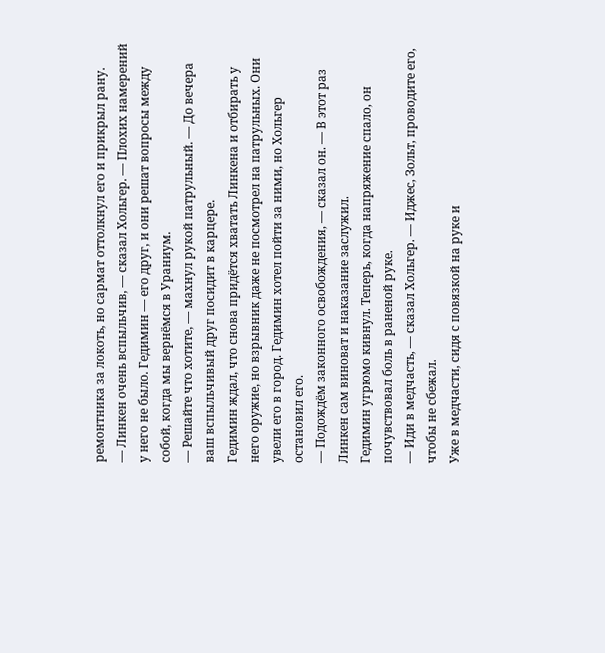ремонтника за локоть, но сармат оттолкнул его и прикрыл рану.
— Линкен очень вспыльчив, — сказал Хольгер. — Плохих намерений у него не было. Гедимин — его друг, и они решат вопросы между собой, когда мы вернёмся в Ураниум.
— Решайте что хотите, — махнул рукой патрульный. — До вечера ваш вспыльчивый друг посидит в карцере.
Гедимин ждал, что снова придётся хватать Линкена и отбирать у него оружие, но взрывник даже не посмотрел на патрульных. Они увели его в город. Гедимин хотел пойти за ними, но Хольгер остановил его.
— Подождём законного освобождения, — сказал он. — В этот раз Линкен сам виноват и наказание заслужил.
Гедимин угрюмо кивнул. Теперь, когда напряжение спало, он почувствовал боль в раненой руке.
— Иди в медчасть, — сказал Хольгер. — Иджес, Зольт, проводите его, чтобы не сбежал.
Уже в медчасти, сидя с повязкой на руке и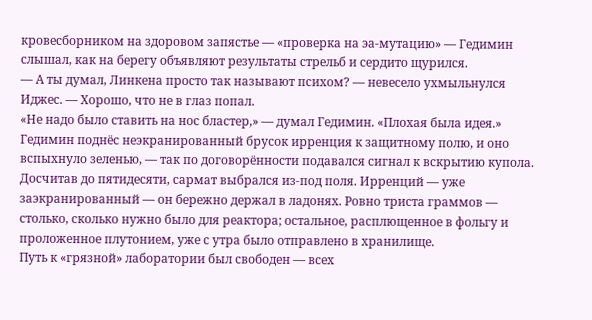кровесборником на здоровом запястье — «проверка на эа-мутацию» — Гедимин слышал, как на берегу объявляют результаты стрельб и сердито щурился.
— А ты думал, Линкена просто так называют психом? — невесело ухмыльнулся Иджес. — Хорошо, что не в глаз попал.
«Не надо было ставить на нос бластер,» — думал Гедимин. «Плохая была идея.»
Гедимин поднёс неэкранированный брусок ирренция к защитному полю, и оно вспыхнуло зеленью, — так по договорённости подавался сигнал к вскрытию купола. Досчитав до пятидесяти, сармат выбрался из-под поля. Ирренций — уже заэкранированный — он бережно держал в ладонях. Ровно триста граммов — столько, сколько нужно было для реактора; остальное, расплющенное в фольгу и проложенное плутонием, уже с утра было отправлено в хранилище.
Путь к «грязной» лаборатории был свободен — всех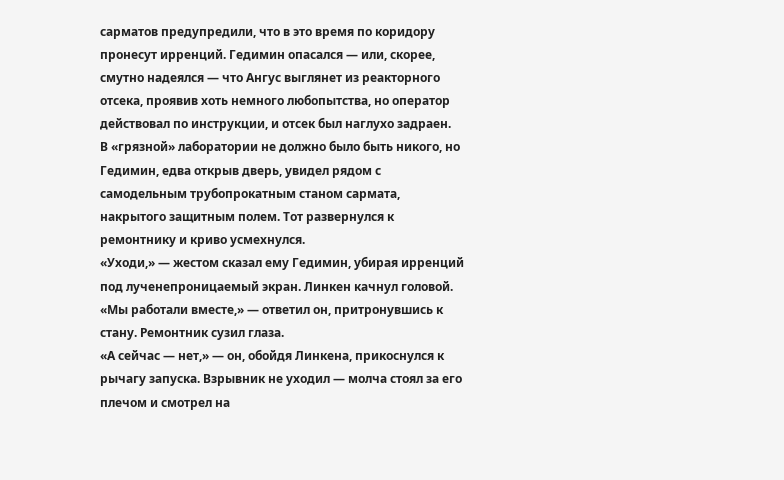сарматов предупредили, что в это время по коридору пронесут ирренций. Гедимин опасался — или, скорее, смутно надеялся — что Ангус выглянет из реакторного отсека, проявив хоть немного любопытства, но оператор действовал по инструкции, и отсек был наглухо задраен.
В «грязной» лаборатории не должно было быть никого, но Гедимин, едва открыв дверь, увидел рядом с самодельным трубопрокатным станом сармата, накрытого защитным полем. Тот развернулся к ремонтнику и криво усмехнулся.
«Уходи,» — жестом сказал ему Гедимин, убирая ирренций под лученепроницаемый экран. Линкен качнул головой.
«Мы работали вместе,» — ответил он, притронувшись к стану. Ремонтник сузил глаза.
«А сейчас — нет,» — он, обойдя Линкена, прикоснулся к рычагу запуска. Взрывник не уходил — молча стоял за его плечом и смотрел на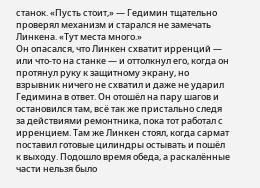станок. «Пусть стоит,» — Гедимин тщательно проверял механизм и старался не замечать Линкена. «Тут места много.»
Он опасался, что Линкен схватит ирренций — или что-то на станке — и оттолкнул его, когда он протянул руку к защитному экрану, но взрывник ничего не схватил и даже не ударил Гедимина в ответ. Он отошёл на пару шагов и остановился там, всё так же пристально следя за действиями ремонтника, пока тот работал с ирренцием. Там же Линкен стоял, когда сармат поставил готовые цилиндры остывать и пошёл к выходу. Подошло время обеда, а раскалённые части нельзя было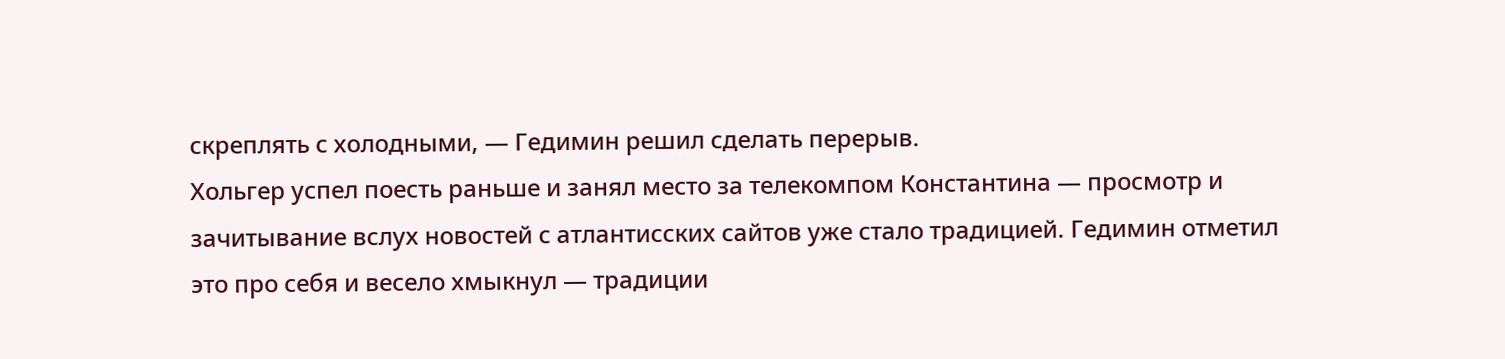скреплять с холодными, — Гедимин решил сделать перерыв.
Хольгер успел поесть раньше и занял место за телекомпом Константина — просмотр и зачитывание вслух новостей с атлантисских сайтов уже стало традицией. Гедимин отметил это про себя и весело хмыкнул — традиции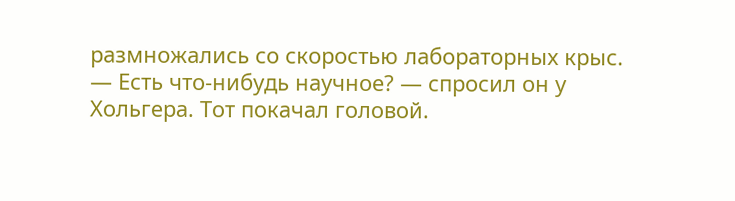размножались со скоростью лабораторных крыс.
— Есть что-нибудь научное? — спросил он у Хольгера. Тот покачал головой.